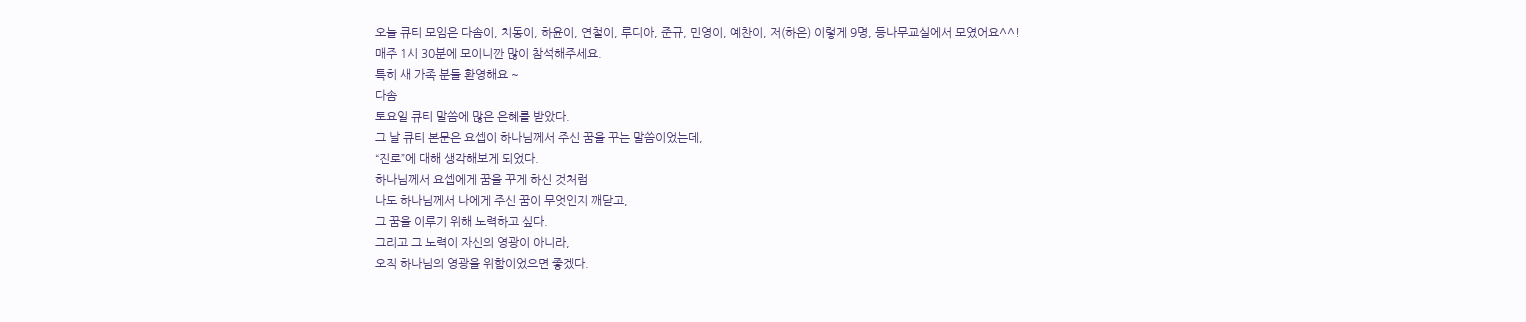오늘 큐티 모임은 다솜이, 치동이, 하윤이, 연철이, 루디아, 준규, 민영이, 예찬이, 저(하은) 이렇게 9명, 등나무교실에서 모였어요^^!
매주 1시 30분에 모이니깐 많이 참석해주세요.
특히 새 가족 분들 환영해요 ~
다솜
토요일 큐티 말씀에 많은 은혜를 받았다.
그 날 큐티 본문은 요셉이 하나님께서 주신 꿈을 꾸는 말씀이었는데,
“진로”에 대해 생각해보게 되었다.
하나님께서 요셉에게 꿈을 꾸게 하신 것처럼
나도 하나님께서 나에게 주신 꿈이 무엇인지 깨닫고,
그 꿈을 이루기 위해 노력하고 싶다.
그리고 그 노력이 자신의 영광이 아니라,
오직 하나님의 영광을 위함이었으면 좋겠다.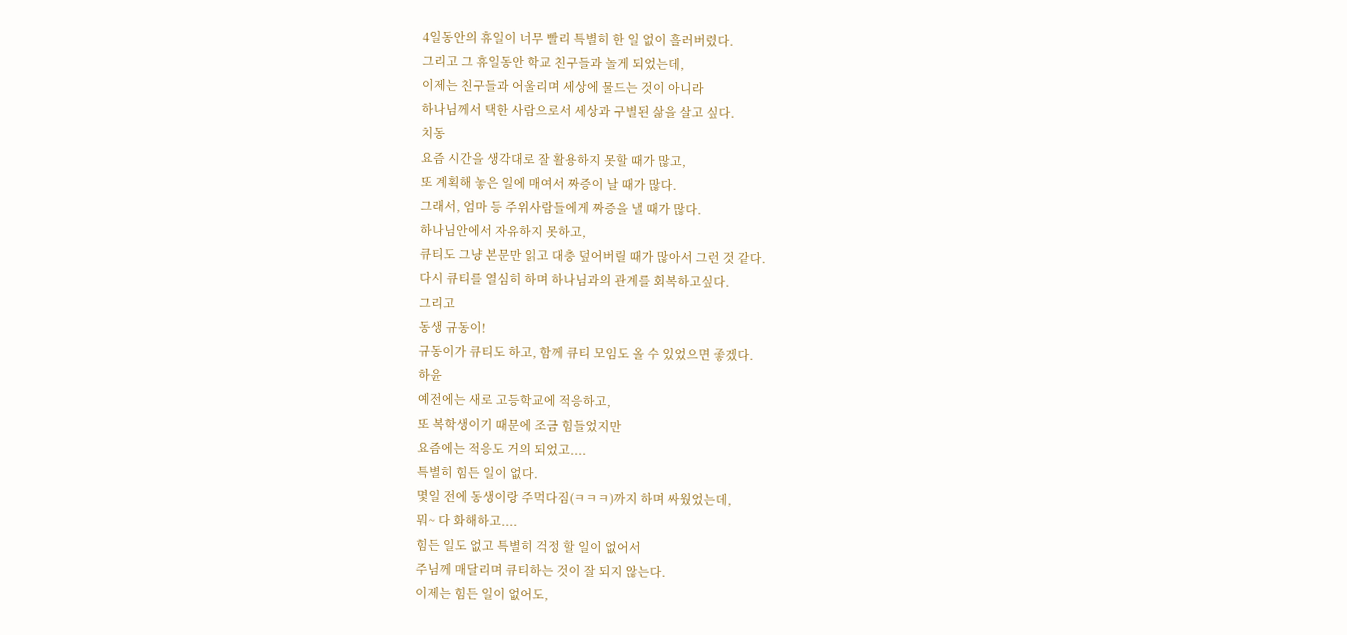4일동안의 휴일이 너무 빨리 특별히 한 일 없이 흘러버렸다.
그리고 그 휴일동안 학교 친구들과 놀게 되었는데,
이제는 친구들과 어울리며 세상에 물드는 것이 아니라
하나님께서 택한 사람으로서 세상과 구별된 삶을 살고 싶다.
치동
요즘 시간을 생각대로 잘 활용하지 못할 때가 많고,
또 계획해 놓은 일에 매여서 짜증이 날 때가 많다.
그래서, 엄마 등 주위사람들에게 짜증을 낼 때가 많다.
하나님안에서 자유하지 못하고,
큐티도 그냥 본문만 읽고 대충 덮어버릴 때가 많아서 그런 것 같다.
다시 큐티를 열심히 하며 하나님과의 관계를 회복하고싶다.
그리고
동생 규동이!
규동이가 큐티도 하고, 함께 큐티 모임도 올 수 있었으면 좋겠다.
하윤
예전에는 새로 고등학교에 적응하고,
또 복학생이기 때문에 조금 힘들었지만
요즘에는 적응도 거의 되었고....
특별히 힘든 일이 없다.
몇일 전에 동생이랑 주먹다짐(ㅋㅋㅋ)까지 하며 싸웠었는데,
뭐~ 다 화해하고....
힘든 일도 없고 특별히 걱정 할 일이 없어서
주님께 매달리며 큐티하는 것이 잘 되지 않는다.
이제는 힘든 일이 없어도,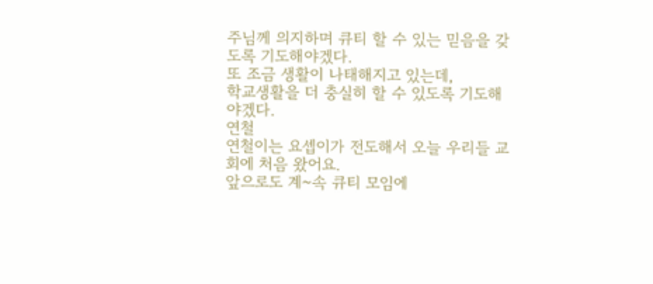주님께 의지하며 큐티 할 수 있는 믿음을 갖도록 기도해야겠다.
또 조금 생활이 나태해지고 있는데,
학교생활을 더 충실히 할 수 있도록 기도해야겠다.
연철
연철이는 요셉이가 전도해서 오늘 우리들 교회에 처음 왔어요.
앞으로도 계~속 큐티 모임에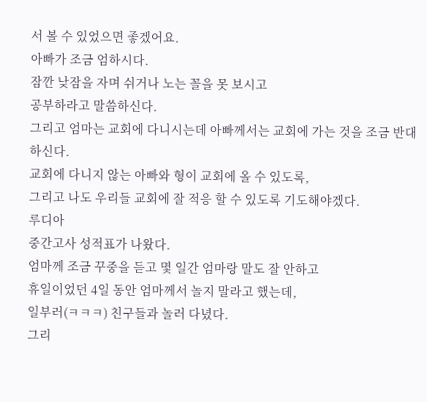서 볼 수 있었으면 좋겠어요.
아빠가 조금 엄하시다.
잠깐 낮잠을 자며 쉬거나 노는 꼴을 못 보시고
공부하라고 말씀하신다.
그리고 엄마는 교회에 다니시는데 아빠께서는 교회에 가는 것을 조금 반대하신다.
교회에 다니지 않는 아빠와 형이 교회에 올 수 있도록,
그리고 나도 우리들 교회에 잘 적응 할 수 있도록 기도해야겠다.
루디아
중간고사 성적표가 나왔다.
엄마께 조금 꾸중을 듣고 몇 일간 엄마랑 말도 잘 안하고
휴일이었던 4일 동안 엄마께서 놀지 말라고 했는데,
일부러(ㅋㅋㅋ) 친구들과 놀러 다녔다.
그리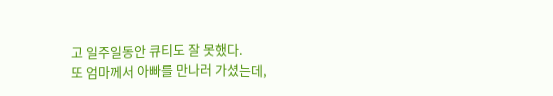고 일주일동안 큐티도 잘 못했다.
또 엄마께서 아빠를 만나러 가셨는데,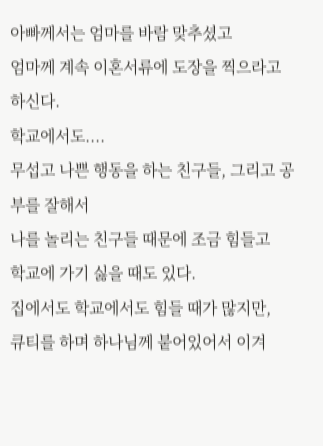아빠께서는 엄마를 바람 맞추셨고
엄마께 계속 이혼서류에 도장을 찍으라고 하신다.
학교에서도....
무섭고 나쁜 행동을 하는 친구들, 그리고 공부를 잘해서
나를 놀리는 친구들 때문에 조금 힘들고
학교에 가기 싫을 때도 있다.
집에서도 학교에서도 힘들 때가 많지만,
큐티를 하며 하나님께 붙어있어서 이겨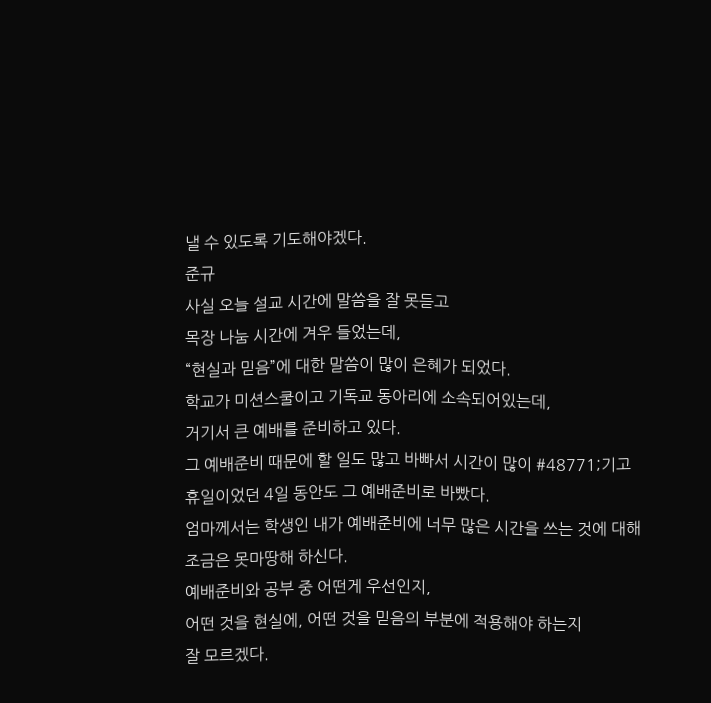낼 수 있도록 기도해야겠다.
준규
사실 오늘 설교 시간에 말씀을 잘 못듣고
목장 나눔 시간에 겨우 들었는데,
“현실과 믿음”에 대한 말씀이 많이 은혜가 되었다.
학교가 미션스쿨이고 기독교 동아리에 소속되어있는데,
거기서 큰 예배를 준비하고 있다.
그 예배준비 때문에 할 일도 많고 바빠서 시간이 많이 #48771;기고
휴일이었던 4일 동안도 그 예배준비로 바빴다.
엄마께서는 학생인 내가 예배준비에 너무 많은 시간을 쓰는 것에 대해
조금은 못마땅해 하신다.
예배준비와 공부 중 어떤게 우선인지,
어떤 것을 현실에, 어떤 것을 믿음의 부분에 적용해야 하는지
잘 모르겠다.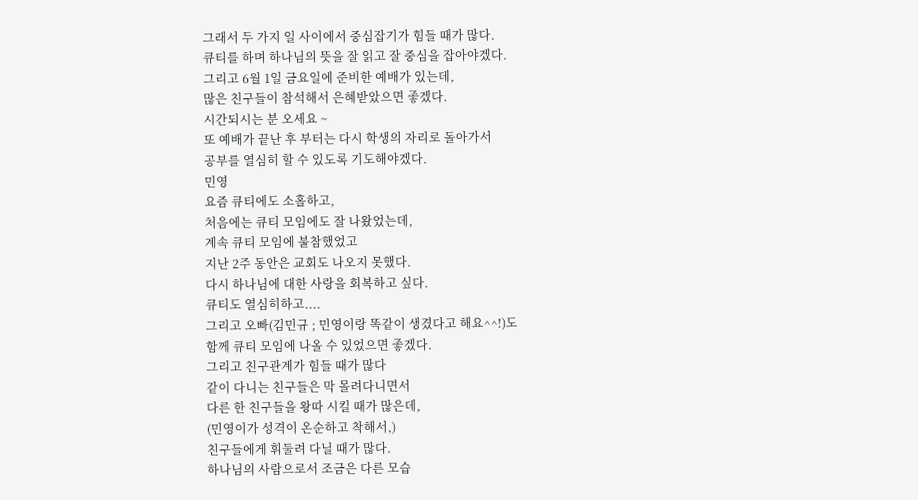그래서 두 가지 일 사이에서 중심잡기가 힘들 때가 많다.
큐티를 하며 하나님의 뜻을 잘 읽고 잘 중심을 잡아야겠다.
그리고 6월 1일 금요일에 준비한 예배가 있는데,
많은 친구들이 참석해서 은혜받았으면 좋겠다.
시간되시는 분 오세요 ~
또 예배가 끝난 후 부터는 다시 학생의 자리로 돌아가서
공부를 열심히 할 수 있도록 기도해야겠다.
민영
요즘 큐티에도 소홀하고,
처음에는 큐티 모임에도 잘 나왔었는데,
계속 큐티 모임에 불참했었고
지난 2주 동안은 교회도 나오지 못했다.
다시 하나님에 대한 사랑을 회복하고 싶다.
큐티도 열심히하고....
그리고 오빠(김민규 ; 민영이랑 똑같이 생겼다고 해요^^!)도
함께 큐티 모임에 나올 수 있었으면 좋겠다.
그리고 친구관계가 힘들 때가 많다
같이 다니는 친구들은 막 몰려다니면서
다른 한 친구들을 왕따 시킬 때가 많은데,
(민영이가 성격이 온순하고 착해서,)
친구들에게 휘둘려 다닐 때가 많다.
하나님의 사람으로서 조금은 다른 모습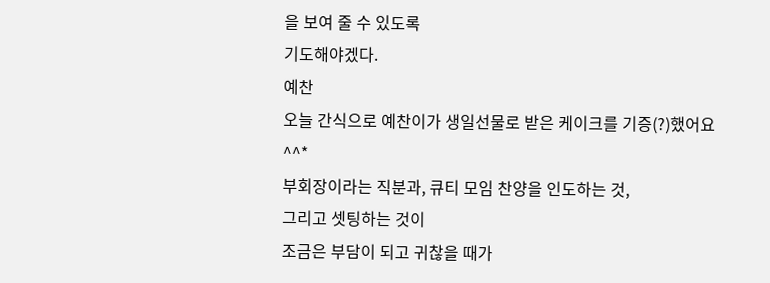을 보여 줄 수 있도록
기도해야겠다.
예찬
오늘 간식으로 예찬이가 생일선물로 받은 케이크를 기증(?)했어요^^*
부회장이라는 직분과, 큐티 모임 찬양을 인도하는 것,
그리고 셋팅하는 것이
조금은 부담이 되고 귀찮을 때가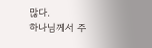많다.
하나님께서 주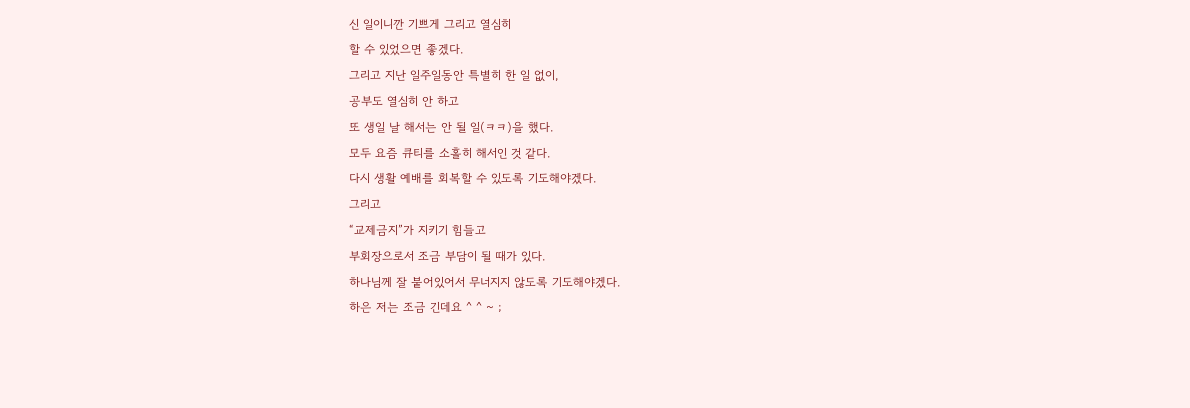신 일이니깐 기쁘게 그리고 열심히
할 수 있었으면 좋겠다.
그리고 지난 일주일동안 특별히 한 일 없이,
공부도 열심히 안 하고
또 생일 날 해서는 안 될 일(ㅋㅋ)을 했다.
모두 요즘 큐티를 소홀히 해서인 것 같다.
다시 생활 예배를 회복할 수 있도록 기도해야겠다.
그리고
“교제금지”가 지키기 힘들고
부회장으로서 조금 부담이 될 때가 있다.
하나님께 잘 붙어있어서 무너지지 않도록 기도해야겠다.
하은 저는 조금 긴데요 ^ ^ ~ ;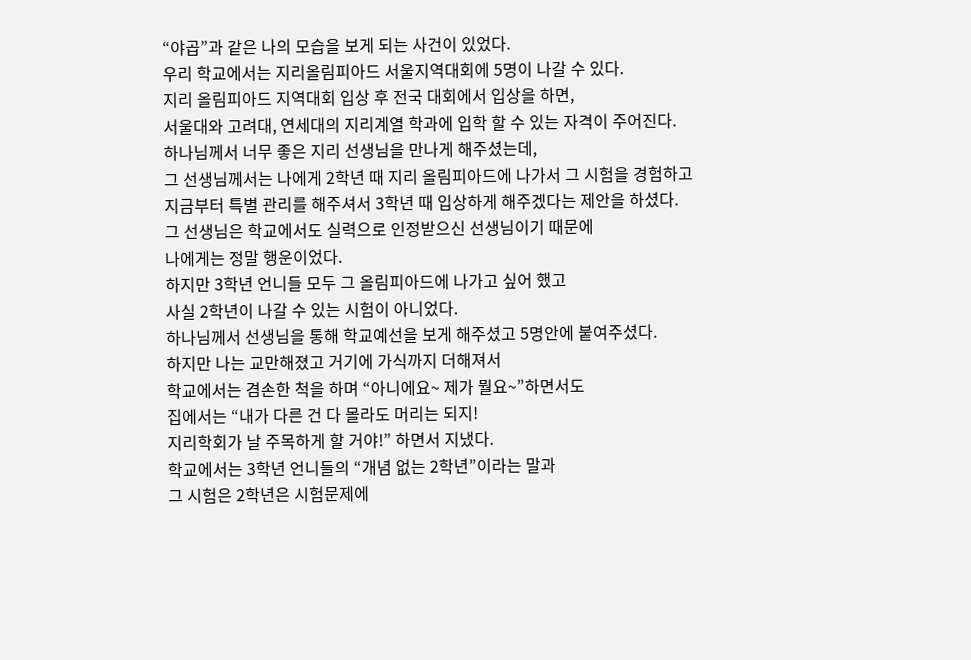“야곱”과 같은 나의 모습을 보게 되는 사건이 있었다.
우리 학교에서는 지리올림피아드 서울지역대회에 5명이 나갈 수 있다.
지리 올림피아드 지역대회 입상 후 전국 대회에서 입상을 하면,
서울대와 고려대, 연세대의 지리계열 학과에 입학 할 수 있는 자격이 주어진다.
하나님께서 너무 좋은 지리 선생님을 만나게 해주셨는데,
그 선생님께서는 나에게 2학년 때 지리 올림피아드에 나가서 그 시험을 경험하고
지금부터 특별 관리를 해주셔서 3학년 때 입상하게 해주겠다는 제안을 하셨다.
그 선생님은 학교에서도 실력으로 인정받으신 선생님이기 때문에
나에게는 정말 행운이었다.
하지만 3학년 언니들 모두 그 올림피아드에 나가고 싶어 했고
사실 2학년이 나갈 수 있는 시험이 아니었다.
하나님께서 선생님을 통해 학교예선을 보게 해주셨고 5명안에 붙여주셨다.
하지만 나는 교만해졌고 거기에 가식까지 더해져서
학교에서는 겸손한 척을 하며 “아니에요~ 제가 뭘요~”하면서도
집에서는 “내가 다른 건 다 몰라도 머리는 되지!
지리학회가 날 주목하게 할 거야!” 하면서 지냈다.
학교에서는 3학년 언니들의 “개념 없는 2학년”이라는 말과
그 시험은 2학년은 시험문제에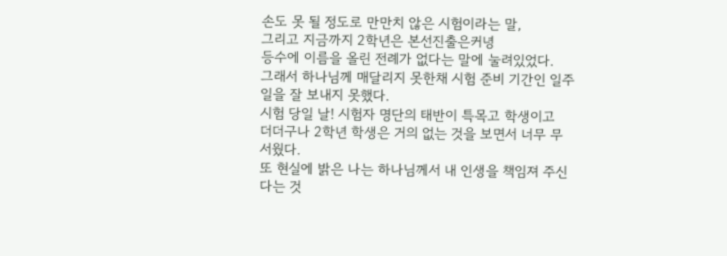손도 못 될 정도로 만만치 않은 시험이라는 말,
그리고 지금까지 2학년은 본선진출은커녕
등수에 이름을 올린 전례가 없다는 말에 눌려있었다.
그래서 하나님께 매달리지 못한채 시험 준비 기간인 일주일을 잘 보내지 못했다.
시험 당일 날! 시험자 명단의 태반이 특목고 학생이고
더더구나 2학년 학생은 거의 없는 것을 보면서 너무 무서웠다.
또 현실에 밝은 나는 하나님께서 내 인생을 책임져 주신다는 것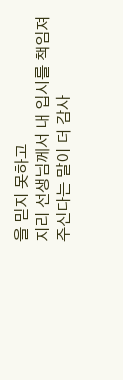을 믿지 못하고
지리 선생님께서 내 입시를 책임져 주신다는 말이 더 감사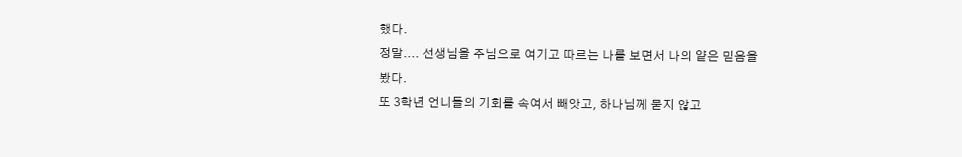했다.
정말.... 선생님을 주님으로 여기고 따르는 나를 보면서 나의 얕은 믿음을 봤다.
또 3학년 언니들의 기회를 속여서 빼앗고, 하나님께 묻지 않고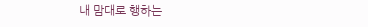내 맘대로 행하는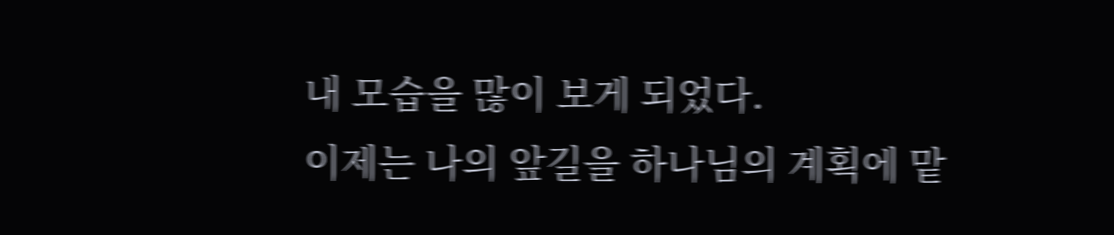내 모습을 많이 보게 되었다.
이제는 나의 앞길을 하나님의 계획에 맡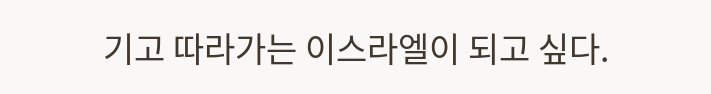기고 따라가는 이스라엘이 되고 싶다.